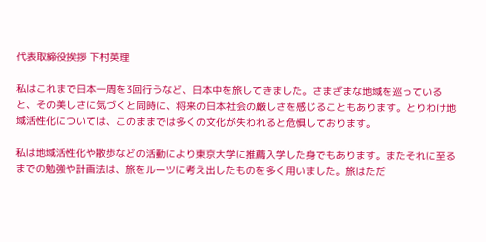代表取締役挨拶 下村英理

私はこれまで日本一周を3回行うなど、日本中を旅してきました。さまざまな地域を巡っていると、その美しさに気づくと同時に、将来の日本社会の厳しさを感じることもあります。とりわけ地域活性化については、このままでは多くの文化が失われると危惧しております。

私は地域活性化や散歩などの活動により東京大学に推薦入学した身でもあります。またそれに至るまでの勉強や計画法は、旅をルーツに考え出したものを多く用いました。旅はただ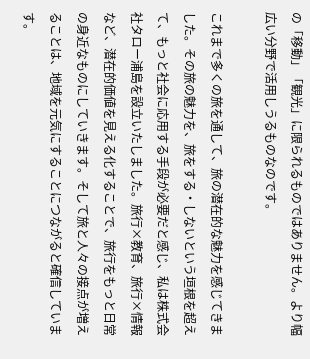の「移動」「観光」に限られるものではありません。より幅広い分野で活用しうるものなのです。

これまで多くの旅を通して、旅の潜在的な魅力を感じてきました。その旅の魅力を、旅をする・しないという垣根を超えて、もっと社会に応用する手段が必要だと感じ、私は株式会社タロー浦島を設立いたしました。旅行×教育、旅行×情報など、潜在的価値を見える化することで、旅行をもっと日常の身近なものにしていきます。そして旅と人々の接点が増えることは、地域を元気にすることにつながると確信しています。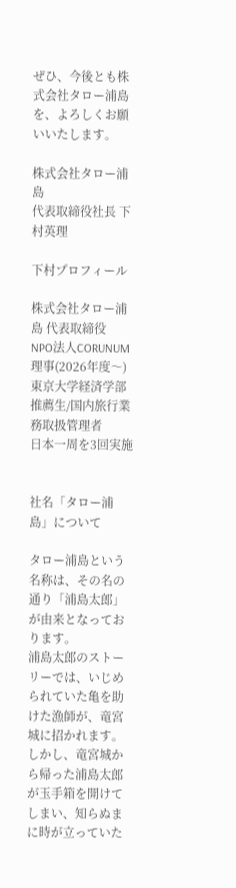ぜひ、今後とも株式会社タロー浦島を、よろしくお願いいたします。

株式会社タロー浦島
代表取締役社長 下村英理

下村プロフィール

株式会社タロー浦島 代表取締役
NPO法人CORUNUM 理事(2026年度〜)
東京大学経済学部推薦生/国内旅行業務取扱管理者
日本一周を3回実施


社名「タロー浦島」について

タロー浦島という名称は、その名の通り「浦島太郎」が由来となっております。
浦島太郎のストーリーでは、いじめられていた亀を助けた漁師が、竜宮城に招かれます。しかし、竜宮城から帰った浦島太郎が玉手箱を開けてしまい、知らぬまに時が立っていた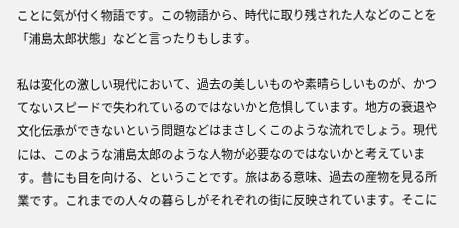ことに気が付く物語です。この物語から、時代に取り残された人などのことを「浦島太郎状態」などと言ったりもします。

私は変化の激しい現代において、過去の美しいものや素晴らしいものが、かつてないスピードで失われているのではないかと危惧しています。地方の衰退や文化伝承ができないという問題などはまさしくこのような流れでしょう。現代には、このような浦島太郎のような人物が必要なのではないかと考えています。昔にも目を向ける、ということです。旅はある意味、過去の産物を見る所業です。これまでの人々の暮らしがそれぞれの街に反映されています。そこに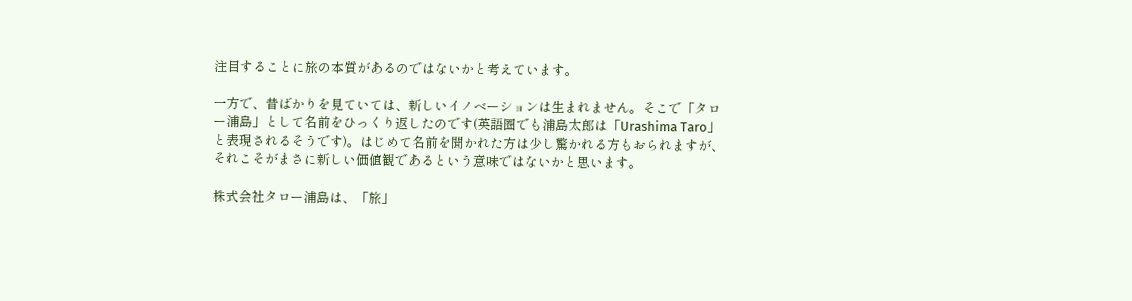注目することに旅の本質があるのではないかと考えています。

一方で、昔ばかりを見ていては、新しいイノベーションは生まれません。そこで「タロー浦島」として名前をひっくり返したのです(英語圏でも浦島太郎は「Urashima Taro」と表現されるそうです)。はじめて名前を聞かれた方は少し驚かれる方もおられますが、それこそがまさに新しい価値観であるという意味ではないかと思います。

株式会社タロー浦島は、「旅」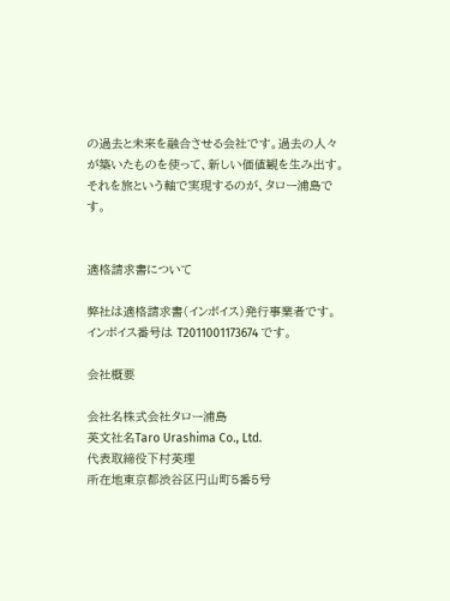の過去と未来を融合させる会社です。過去の人々が築いたものを使って、新しい価値観を生み出す。それを旅という軸で実現するのが、タロー浦島です。


適格請求書について

弊社は適格請求書(インボイス)発行事業者です。
インボイス番号は T2011001173674 です。

会社概要

会社名株式会社タロー浦島
英文社名Taro Urashima Co., Ltd.
代表取締役下村英理
所在地東京都渋谷区円山町5番5号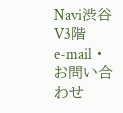Navi渋谷V3階
e-mail・お問い合わせ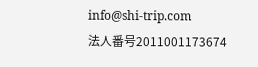info@shi-trip.com
法人番号2011001173674